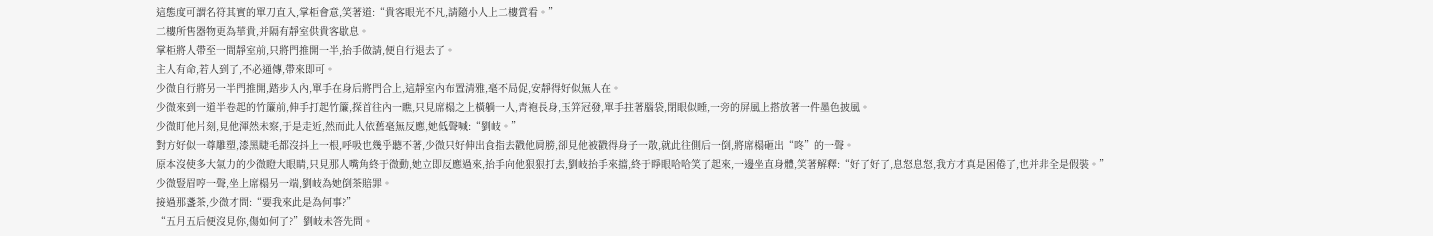這態度可謂名符其實的單刀直入,掌柜會意,笑著道:“貴客眼光不凡,請隨小人上二樓賞看。”
二樓所售器物更為華貴,并隔有靜室供貴客歇息。
掌柜將人帶至一間靜室前,只將門推開一半,抬手做請,便自行退去了。
主人有命,若人到了,不必通傳,帶來即可。
少微自行將另一半門推開,踏步入內,單手在身后將門合上,這靜室內布置清雅,毫不局促,安靜得好似無人在。
少微來到一道半卷起的竹簾前,伸手打起竹簾,探首往內一瞧,只見席榻之上橫躺一人,青袍長身,玉笄冠發,單手拄著腦袋,閉眼似睡,一旁的屏風上搭放著一件墨色披風。
少微盯他片刻,見他渾然未察,于是走近,然而此人依舊毫無反應,她低聲喊:“劉岐。”
對方好似一尊雕塑,漆黑睫毛都沒抖上一根,呼吸也幾乎聽不著,少微只好伸出食指去戳他肩膀,卻見他被戳得身子一散,就此往側后一倒,將席榻砸出“咚”的一聲。
原本沒使多大氣力的少微瞪大眼睛,只見那人嘴角終于微動,她立即反應過來,抬手向他狠狠打去,劉岐抬手來擋,終于睜眼哈哈笑了起來,一邊坐直身體,笑著解釋:“好了好了,息怒息怒,我方才真是困倦了,也并非全是假裝。”
少微豎眉哼一聲,坐上席榻另一端,劉岐為她倒茶賠罪。
接過那盞茶,少微才問:“要我來此是為何事?”
“五月五后便沒見你,傷如何了?”劉岐未答先問。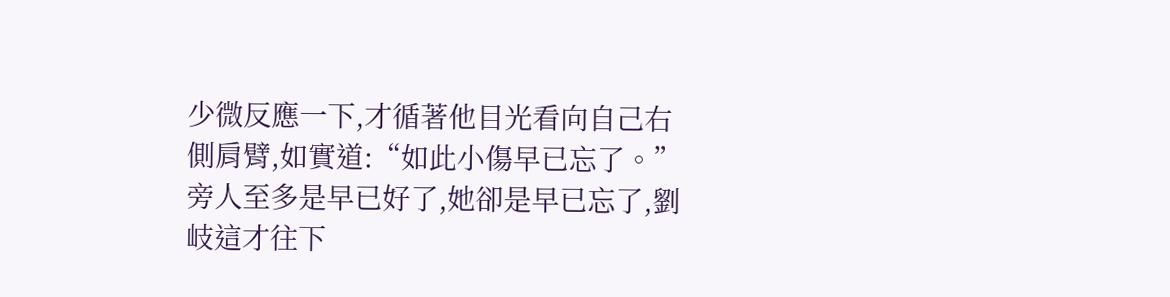少微反應一下,才循著他目光看向自己右側肩臂,如實道:“如此小傷早已忘了。”
旁人至多是早已好了,她卻是早已忘了,劉岐這才往下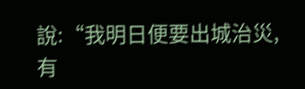說:“我明日便要出城治災,有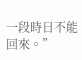一段時日不能回來。”